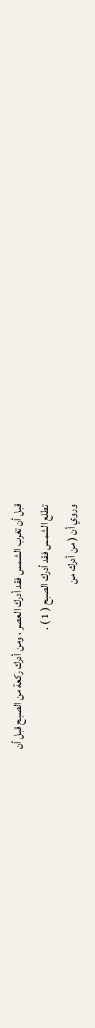قبل أن تغرب الشمس فقد أدرك العصر ، ومن أدرك ركعة من الصبح قبل أن
تطلع الشمس فقد أدرك الصبح ( 1 ) .
وروي أن ( من أدرك من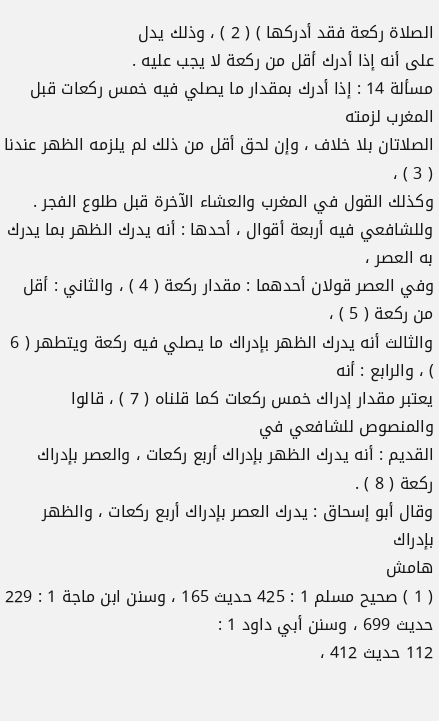الصلاة ركعة فقد أدركها ) ( 2 ) ، وذلك يدل
على أنه إذا أدرك أقل من ركعة لا يجب عليه .
مسألة 14 : إذا أدرك بمقدار ما يصلي فيه خمس ركعات قبل المغرب لزمته
الصلاتان بلا خلاف ، وإن لحق أقل من ذلك لم يلزمه الظهر عندنا ( 3 ) ،
وكذلك القول في المغرب والعشاء الآخرة قبل طلوع الفجر .
وللشافعي فيه أربعة أقوال ، أحدها : أنه يدرك الظهر بما يدرك به العصر ،
وفي العصر قولان أحدهما : مقدار ركعة ( 4 ) ، والثاني : أقل من ركعة ( 5 ) ،
والثالث أنه يدرك الظهر بإدراك ما يصلي فيه ركعة ويتطهر ( 6 ) ، والرابع : أنه
يعتبر مقدار إدراك خمس ركعات كما قلناه ( 7 ) ، قالوا والمنصوص للشافعي في
القديم : أنه يدرك الظهر بإدراك أربع ركعات ، والعصر بإدراك ركعة ( 8 ) .
وقال أبو إسحاق : يدرك العصر بإدراك أربع ركعات ، والظهر بإدراك
هامش
( 1 ) صحيح مسلم 1 : 425 حديث 165 ، وسنن ابن ماجة 1 : 229 حديث 699 ، وسنن أبي داود 1 :
112 حديث 412 ،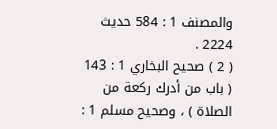والمصنف 1 : 584 حديث 2224 .
( 2 ) صحيح البخاري 1 : 143 ( باب من أدرك ركعة من الصلاة ) ، وصحيح مسلم 1 :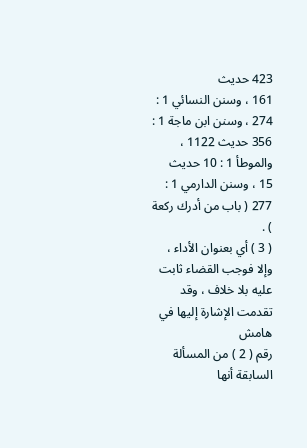423 حديث
161 ، وسنن النسائي 1 : 274 ، وسنن ابن ماجة 1 : 356 حديث 1122 ، والموطأ 1 : 10 حديث
15 ، وسنن الدارمي 1 : 277 ( باب من أدرك ركعة ) .
( 3 ) أي بعنوان الأداء ، وإلا فوجب القضاء ثابت عليه بلا خلاف ، وقد تقدمت الإشارة إليها في هامش
رقم ( 2 ) من المسألة السابقة أنها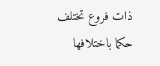ذات فروع تختلف حكما باختلافها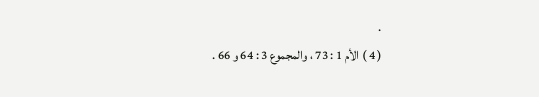.
( 4 ) الأم 1 : 73 ، والمجموع 3 : 64 و 66 .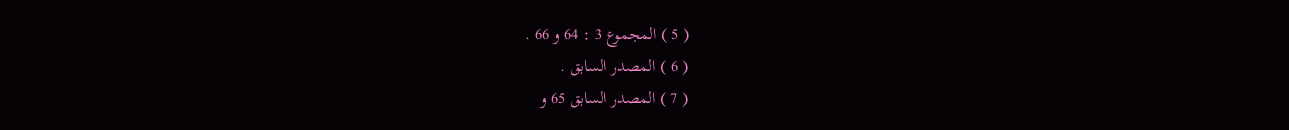( 5 ) المجموع 3 : 64 و 66 .
( 6 ) المصدر السابق .
( 7 ) المصدر السابق 65 و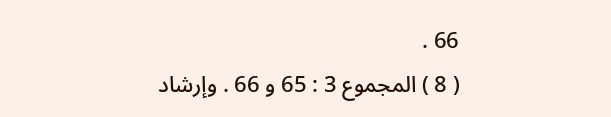66 .
( 8 ) المجموع 3 : 65 و 66 . وإرشاد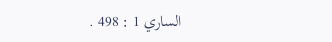الساري 1 : 498 .